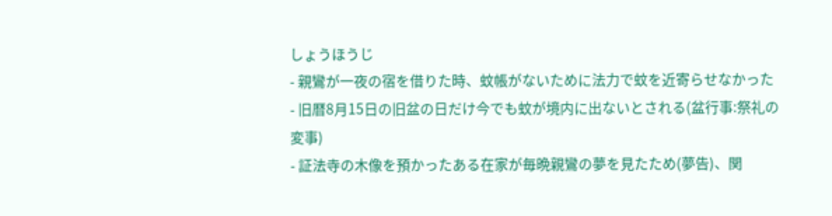しょうほうじ
- 親鸞が一夜の宿を借りた時、蚊帳がないために法力で蚊を近寄らせなかった
- 旧暦8月15日の旧盆の日だけ今でも蚊が境内に出ないとされる(盆行事:祭礼の変事)
- 証法寺の木像を預かったある在家が毎晩親鸞の夢を見たため(夢告)、関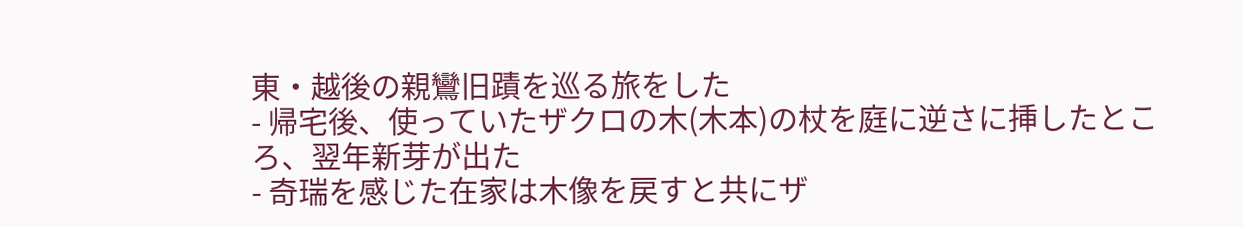東・越後の親鸞旧蹟を巡る旅をした
- 帰宅後、使っていたザクロの木(木本)の杖を庭に逆さに挿したところ、翌年新芽が出た
- 奇瑞を感じた在家は木像を戻すと共にザ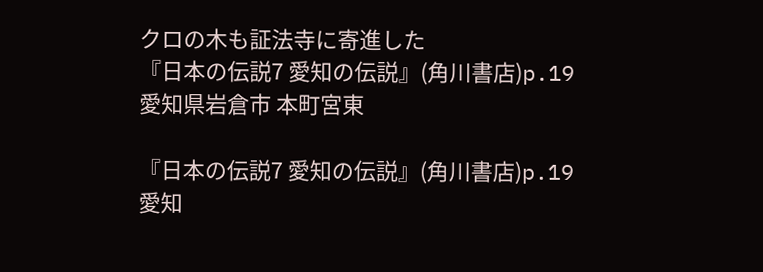クロの木も証法寺に寄進した
『日本の伝説7 愛知の伝説』(角川書店)p.19
愛知県岩倉市 本町宮東

『日本の伝説7 愛知の伝説』(角川書店)p.19
愛知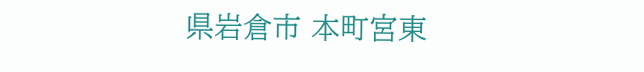県岩倉市 本町宮東